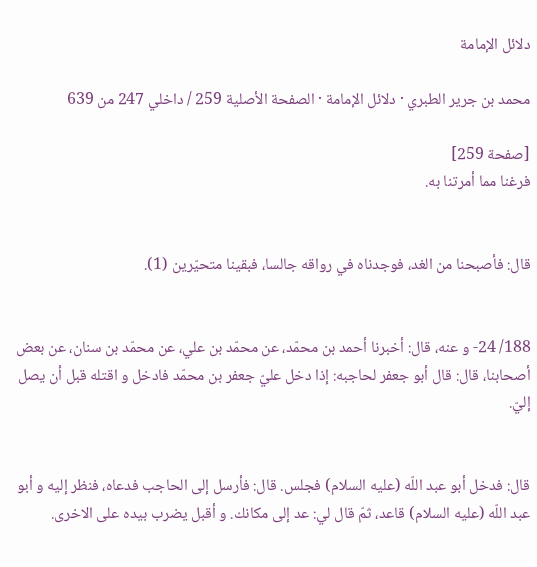دلائل الإمامة

محمد بن جرير الطبري · دلائل الإمامة · الصفحة الأصلية 259 / داخلي 247 من 639

[صفحة 259]
فرغنا مما أمرتنا به.


قال: فأصبحنا من الغد، فوجدناه في رواقه جالسا، فبقينا متحيّرين (1).


188/ 24- و عنه، قال: أخبرنا أحمد بن محمّد، عن محمّد بن علي، عن محمّد بن سنان، عن بعض أصحابنا، قال: قال أبو جعفر لحاجبه: إذا دخل عليّ جعفر بن محمّد فادخل و اقتله قبل أن يصل إليّ.


قال: فدخل أبو عبد اللّه (عليه السلام) فجلس. قال: فأرسل إلى الحاجب فدعاه، فنظر إليه و أبو عبد اللّه (عليه السلام) قاعد، ثمّ قال لي: عد إلى مكانك. و أقبل يضرب بيده على الاخرى.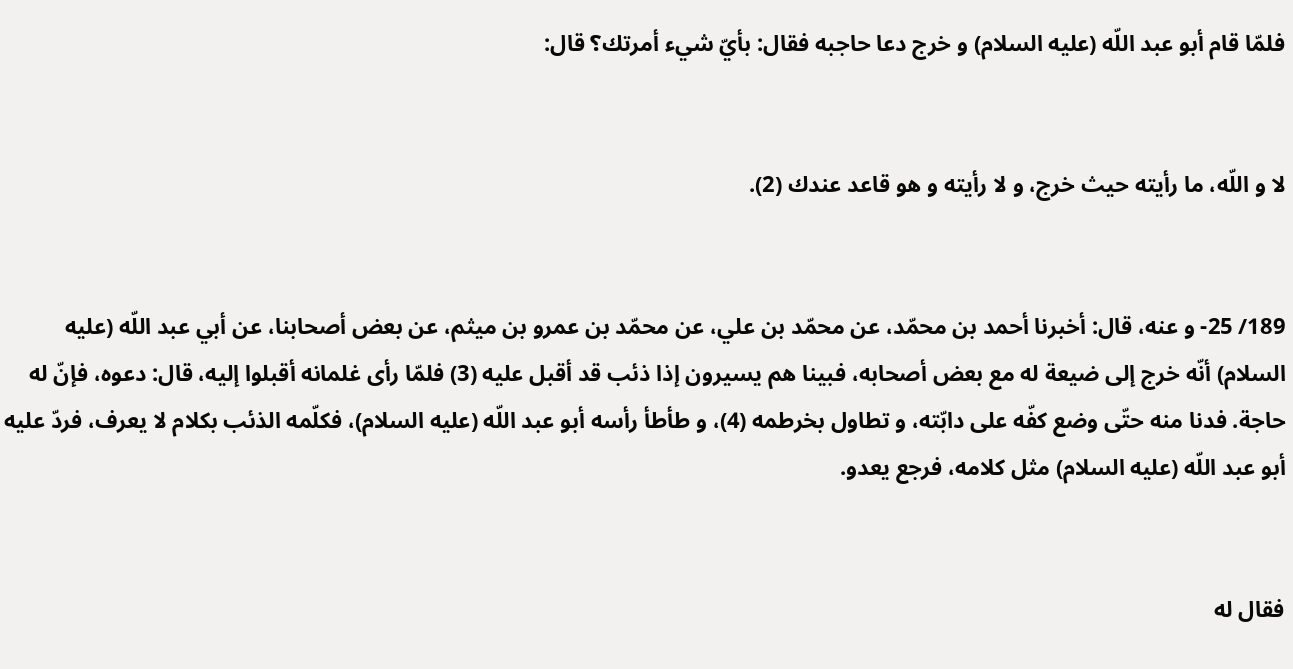فلمّا قام أبو عبد اللّه (عليه السلام) و خرج دعا حاجبه فقال: بأيّ شيء أمرتك؟ قال:


لا و اللّه، ما رأيته حيث خرج، و لا رأيته و هو قاعد عندك (2).


189/ 25- و عنه، قال: أخبرنا أحمد بن محمّد، عن محمّد بن علي، عن محمّد بن عمرو بن ميثم، عن بعض أصحابنا، عن أبي عبد اللّه (عليه السلام) أنّه خرج إلى ضيعة له مع بعض أصحابه، فبينا هم يسيرون إذا ذئب قد أقبل عليه (3) فلمّا رأى غلمانه أقبلوا إليه، قال: دعوه، فإنّ له حاجة. فدنا منه حتّى وضع كفّه على دابّته، و تطاول بخرطمه (4)، و طأطأ رأسه أبو عبد اللّه (عليه السلام)، فكلّمه الذئب بكلام لا يعرف، فردّ عليه أبو عبد اللّه (عليه السلام) مثل كلامه، فرجع يعدو.


فقال له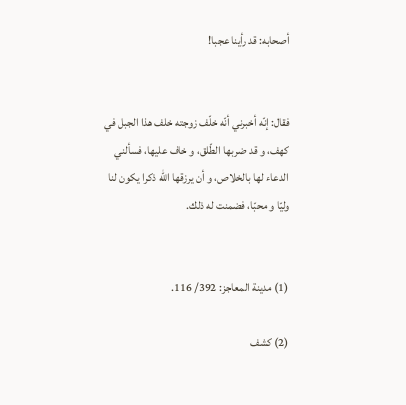أصحابه: قد رأينا عجبا!


فقال: إنّه أخبرني أنّه خلّف زوجته خلف هذا الجبل في كهف، و قد ضربها الطّلق، و خاف عليها، فسألني الدعاء لها بالخلاص، و أن يرزقها اللّه ذكرا يكون لنا وليّا و محبّا، فضمنت له ذلك.


(1) مدينة المعاجز: 392/ 116.

(2) كشف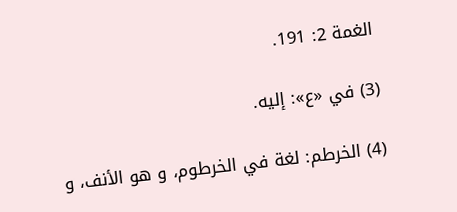الغمة 2: 191.

(3) في «ع»: إليه.

(4) الخرطم: لغة في الخرطوم، و هو الأنف، و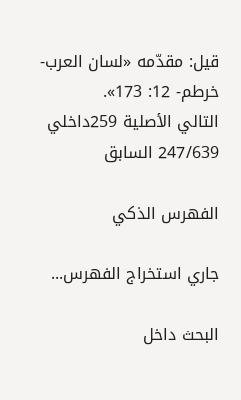قيل: مقدّمه «لسان العرب- خرطم- 12: 173».
التالي الأصلية 259داخلي 247/639 السابق

الفهرس الذكي

جاري استخراج الفهرس...

البحث داخل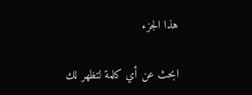هذا الجزء

ابحث عن أي كلمة لتظهر لك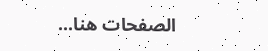الصفحات هنا...